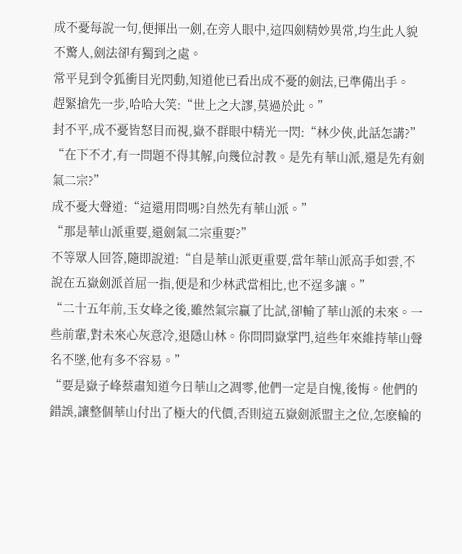成不憂每說一句,便揮出一劍,在旁人眼中,這四劍精妙異常,均生此人貌不驚人,劍法卻有獨到之處。
常平見到令狐衝目光閃動,知道他已看出成不憂的劍法,已準備出手。
趕緊搶先一步,哈哈大笑:“世上之大謬,莫過於此。”
封不平,成不憂皆怒目而視,嶽不群眼中精光一閃:“林少俠,此話怎講?”
“在下不才,有一問題不得其解,向幾位討教。是先有華山派,還是先有劍氣二宗?”
成不憂大聲道:“這還用問嗎?自然先有華山派。”
“那是華山派重要,還劍氣二宗重要?”
不等眾人回答,隨即說道:“自是華山派更重要,當年華山派高手如雲,不說在五嶽劍派首屈一指,便是和少林武當相比,也不逞多讓。”
“二十五年前,玉女峰之後,雖然氣宗贏了比試,卻輸了華山派的未來。一些前輩,對未來心灰意冷,退隱山林。你問問嶽掌門,這些年來維持華山聲名不墜,他有多不容易。”
“要是嶽子峰蔡肅知道今日華山之凋零,他們一定是自愧,後悔。他們的錯誤,讓整個華山付出了極大的代價,否則這五嶽劍派盟主之位,怎麽輪的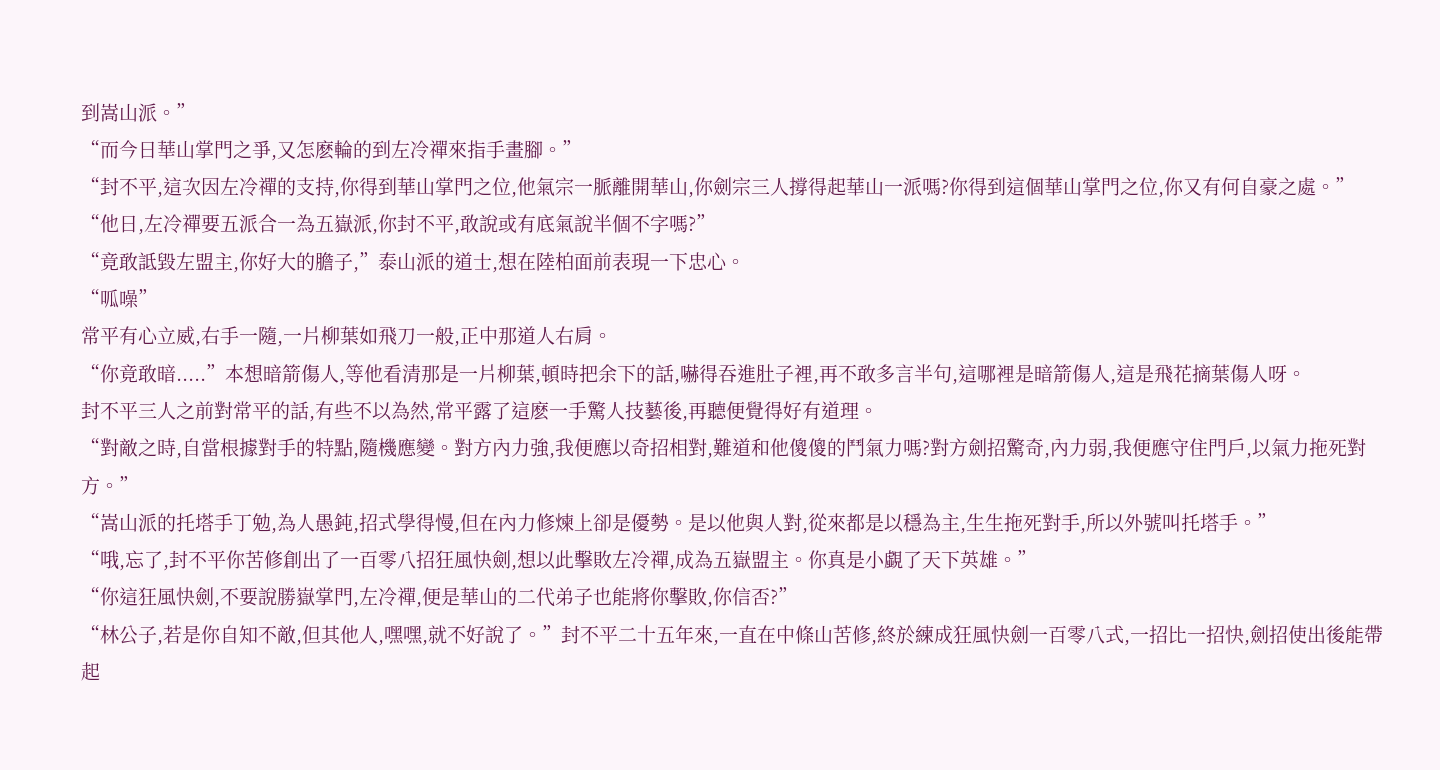到嵩山派。”
“而今日華山掌門之爭,又怎麽輪的到左冷禪來指手畫腳。”
“封不平,這次因左冷禪的支持,你得到華山掌門之位,他氣宗一脈離開華山,你劍宗三人撐得起華山一派嗎?你得到這個華山掌門之位,你又有何自豪之處。”
“他日,左冷禪要五派合一為五嶽派,你封不平,敢說或有底氣說半個不字嗎?”
“竟敢詆毀左盟主,你好大的膽子,”泰山派的道士,想在陸柏面前表現一下忠心。
“呱噪”
常平有心立威,右手一隨,一片柳葉如飛刀一般,正中那道人右肩。
“你竟敢暗.....”本想暗箭傷人,等他看清那是一片柳葉,頓時把余下的話,嚇得吞進肚子裡,再不敢多言半句,這哪裡是暗箭傷人,這是飛花摘葉傷人呀。
封不平三人之前對常平的話,有些不以為然,常平露了這麽一手驚人技藝後,再聽便覺得好有道理。
“對敵之時,自當根據對手的特點,隨機應變。對方內力強,我便應以奇招相對,難道和他傻傻的鬥氣力嗎?對方劍招驚奇,內力弱,我便應守住門戶,以氣力拖死對方。”
“嵩山派的托塔手丁勉,為人愚鈍,招式學得慢,但在內力修煉上卻是優勢。是以他與人對,從來都是以穩為主,生生拖死對手,所以外號叫托塔手。”
“哦,忘了,封不平你苦修創出了一百零八招狂風快劍,想以此擊敗左冷禪,成為五嶽盟主。你真是小覷了天下英雄。”
“你這狂風快劍,不要說勝嶽掌門,左冷禪,便是華山的二代弟子也能將你擊敗,你信否?”
“林公子,若是你自知不敵,但其他人,嘿嘿,就不好說了。”封不平二十五年來,一直在中條山苦修,終於練成狂風快劍一百零八式,一招比一招快,劍招使出後能帶起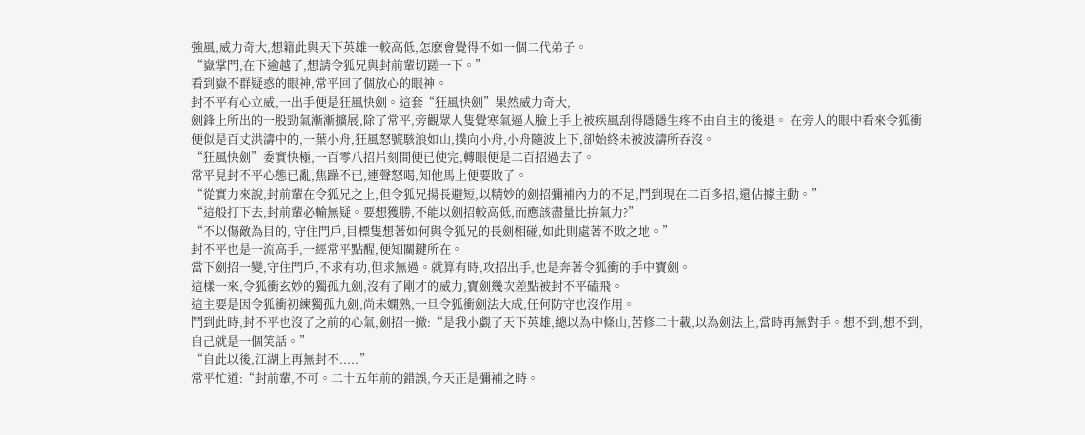強風,威力奇大,想籍此與天下英雄一較高低,怎麽會覺得不如一個二代弟子。
“嶽掌門,在下逾越了,想請令狐兄與封前輩切蹉一下。”
看到嶽不群疑惑的眼神,常平回了個放心的眼神。
封不平有心立威,一出手便是狂風快劍。這套“狂風快劍”果然威力奇大,
劍鋒上所出的一股勁氣漸漸擴展,除了常平,旁觀眾人隻覺寒氣逼人臉上手上被疾風刮得隱隱生疼不由自主的後退。 在旁人的眼中看來令狐衝便似是百丈洪濤中的,一葉小舟,狂風怒號駭浪如山,撲向小舟,小舟隨波上下,卻始終未被波濤所吞沒。
“狂風快劍”委實快極,一百零八招片刻間便已使完,轉眼便是二百招過去了。
常平見封不平心態已亂,焦躁不已,連聲怒喝,知他馬上便要敗了。
“從實力來說,封前輩在令狐兄之上,但令狐兄揚長避短,以精妙的劍招彌補內力的不足,鬥到現在二百多招,還佔據主動。”
“這般打下去,封前輩必輸無疑。要想獲勝,不能以劍招較高低,而應該盡量比拚氣力?”
“不以傷敵為目的, 守住門戶,目標隻想著如何與令狐兄的長劍相碰,如此則處著不敗之地。”
封不平也是一流高手,一經常平點醒,便知關鍵所在。
當下劍招一變,守住門戶,不求有功,但求無過。就算有時,攻招出手,也是奔著令狐衝的手中寶劍。
這樣一來,令狐衝玄妙的獨孤九劍,沒有了剛才的威力,寶劍幾次差點被封不平磕飛。
這主要是因令狐衝初練獨孤九劍,尚未嫻熟,一旦令狐衝劍法大成,任何防守也沒作用。
鬥到此時,封不平也沒了之前的心氣,劍招一撤:“是我小覷了天下英雄,總以為中條山,苦修二十載,以為劍法上,當時再無對手。想不到,想不到,自己就是一個笑話。”
“自此以後,江湖上再無封不.....”
常平忙道:“封前輩,不可。二十五年前的錯誤,今天正是彌補之時。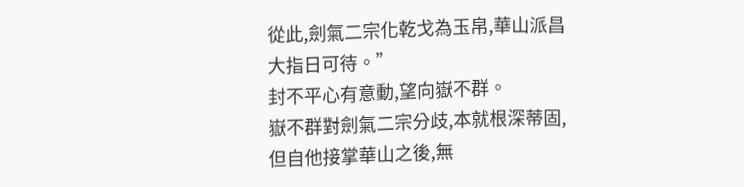從此,劍氣二宗化乾戈為玉帛,華山派昌大指日可待。”
封不平心有意動,望向嶽不群。
嶽不群對劍氣二宗分歧,本就根深蒂固,但自他接掌華山之後,無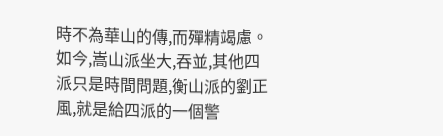時不為華山的傳,而殫精竭慮。如今,嵩山派坐大,吞並,其他四派只是時間問題,衡山派的劉正風,就是給四派的一個警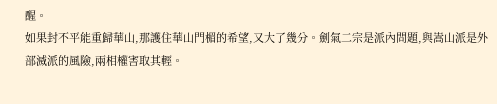醒。
如果封不平能重歸華山,那護住華山門楣的希望,又大了幾分。劍氣二宗是派內問題,與嵩山派是外部滅派的風險,兩相權害取其輕。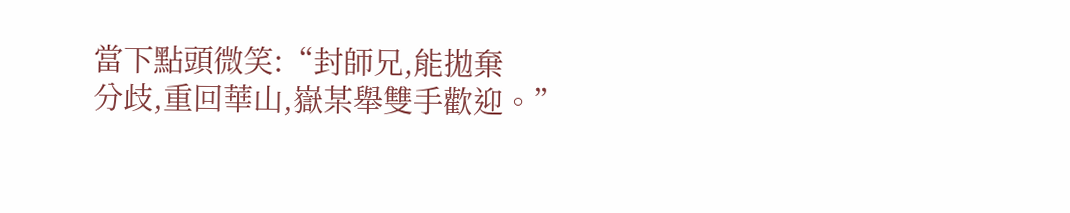當下點頭微笑:“封師兄,能拋棄
分歧,重回華山,嶽某舉雙手歡迎。”